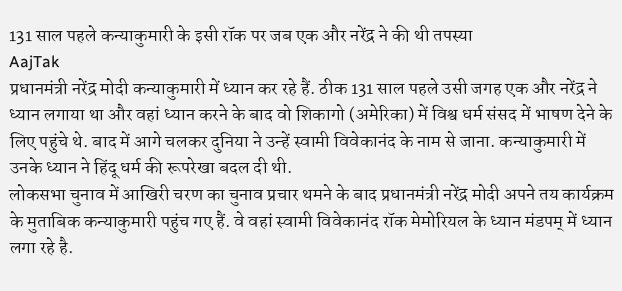131 साल पहले कन्याकुमारी के इसी रॉक पर जब एक और नरेंद्र ने की थी तपस्या
AajTak
प्रधानमंत्री नरेंद्र मोदी कन्याकुमारी में ध्यान कर रहे हैं. ठीक 131 साल पहले उसी जगह एक और नरेंद्र ने ध्यान लगाया था और वहां ध्यान करने के बाद वो शिकागो (अमेरिका) में विश्व धर्म संसद में भाषण देने के लिए पहुंचे थे. बाद में आगे चलकर दुनिया ने उन्हें स्वामी विवेकानंद के नाम से जाना. कन्याकुमारी में उनके ध्यान ने हिंदू धर्म की रूपरेखा बदल दी थी.
लोकसभा चुनाव में आखिरी चरण का चुनाव प्रचार थमने के बाद प्रधानमंत्री नरेंद्र मोदी अपने तय कार्यक्रम के मुताबिक कन्याकुमारी पहुंच गए हैं. वे वहां स्वामी विवेकानंद रॉक मेमोरियल के ध्यान मंडपम् में ध्यान लगा रहे है.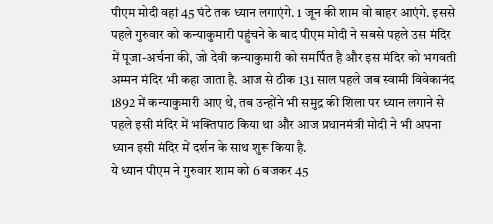पीएम मोदी वहां 45 घंटे तक ध्यान लगाएंगे. 1 जून की शाम वो बाहर आएंगे. इससे पहले गुरुवार को कन्याकुमारी पहुंचने के बाद पीएम मोदी ने सबसे पहले उस मंदिर में पूजा-अर्चना की, जो देवी कन्याकुमारी को समर्पित है और इस मंदिर को भगवती अम्मन मंदिर भी कहा जाता है. आज से ठीक 131 साल पहले जब स्वामी विवेकानंद 1892 में कन्याकुमारी आए थे, तब उन्होंने भी समुद्र की शिला पर ध्यान लगाने से पहले इसी मंदिर में भक्तिपाठ किया था और आज प्रधानमंत्री मोदी ने भी अपना ध्यान इसी मंदिर में दर्शन के साथ शुरू किया है.
ये ध्यान पीएम ने गुरुवार शाम को 6 बजकर 45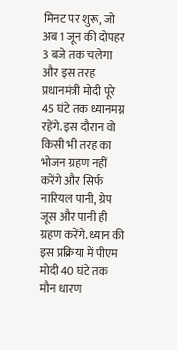मिनट पर शुरू, जो अब 1 जून की दोपहर 3 बजे तक चलेगा और इस तरह प्रधानमंत्री मोदी पूरे 45 घंटे तक ध्यानमग्न रहेंगे. इस दौरान वो किसी भी तरह का भोजन ग्रहण नहीं करेंगे और सिर्फ नारियल पानी, ग्रेप जूस और पानी ही ग्रहण करेंगे. ध्यान की इस प्रक्रिया में पीएम मोदी 40 घंटे तक मौन धारण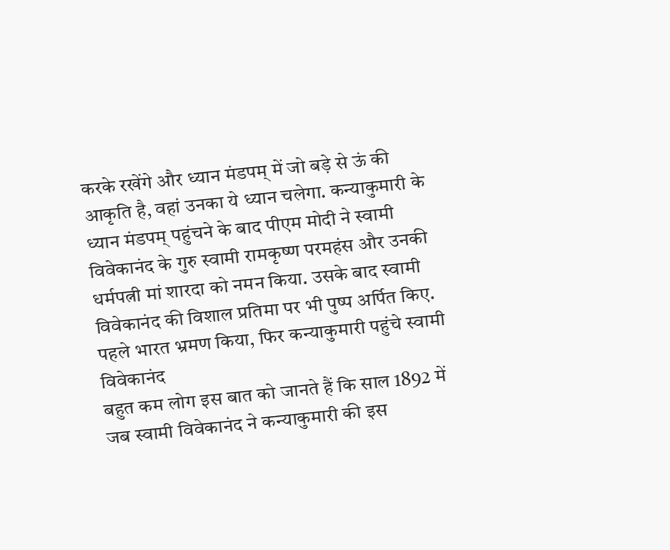करके रखेंगे और ध्यान मंडपम् में जो बड़े से ऊं की आकृति है, वहां उनका ये ध्यान चलेगा. कन्याकुमारी के ध्यान मंडपम् पहुंचने के बाद पीएम मोदी ने स्वामी विवेकानंद के गुरु स्वामी रामकृष्ण परमहंस और उनकी धर्मपत्नी मां शारदा को नमन किया. उसके बाद स्वामी विवेकानंद की विशाल प्रतिमा पर भी पुष्प अर्पित किए.
पहले भारत भ्रमण किया, फिर कन्याकुमारी पहुंचे स्वामी विवेकानंद
बहुत कम लोग इस बात को जानते हैं कि साल 1892 में जब स्वामी विवेकानंद ने कन्याकुमारी की इस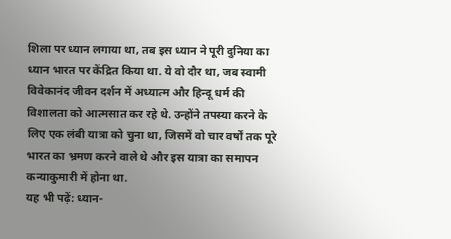शिला पर ध्यान लगाया था, तब इस ध्यान ने पूरी दुनिया का ध्यान भारत पर केंद्रित किया था. ये वो दौर था, जब स्वामी विवेकानंद जीवन दर्शन में अध्यात्म और हिन्दू धर्म की विशालता को आत्मसात कर रहे थे. उन्होंने तपस्या करने के लिए एक लंबी यात्रा को चुना था, जिसमें वो चार वर्षों तक पूरे भारत का भ्रमण करने वाले थे और इस यात्रा का समापन कन्याकुमारी में होना था.
यह भी पढ़ें: ध्यान-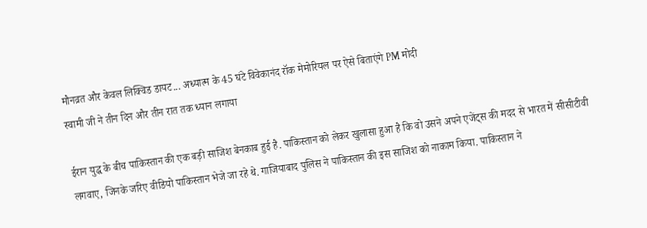मौनव्रत और केवल लिक्विड डायट... अध्यात्म के 45 घंटे विवेकानंद रॉक मेमोरियल पर ऐसे बिताएंगे PM मोदी
स्वामी जी ने तीन दिन और तीन रात तक ध्यान लगाया

ईरान युद्ध के बीच पाकिस्तान की एक बड़ी साजिश बेनकाब हुई है. पाकिस्तान को लेकर खुलासा हुआ है कि वो उसने अपने एजेंट्स की मदद से भारत में सीसीटीवी लगवाए, जिनके जरिए वीडियो पाकिस्तान भेजे जा रहे थे. गाजियाबाद पुलिस ने पाकिस्तान की इस साजिश को नाकाम किया. पाकिस्तान ने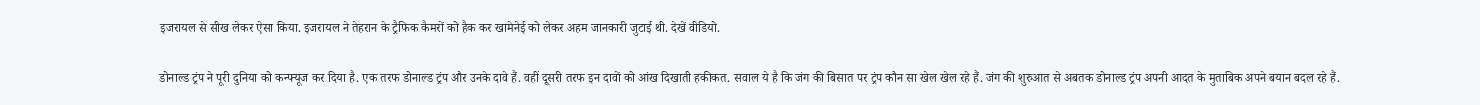इजरायल से सीख लेकर ऐसा किया. इजरायल ने तेहरान के ट्रैफिक कैमरों को हैक कर खामेनेई को लेकर अहम जानकारी जुटाई थी. देखें वीडियो.

डोनाल्ड ट्रंप ने पूरी दुनिया को कन्फ्यूज कर दिया है. एक तरफ डोनाल्ड ट्रंप और उनके दावे हैं. वहीं दूसरी तरफ इन दावों को आंख दिखाती हकीकत. सवाल ये है कि जंग की बिसात पर ट्रंप कौन सा खेल खेल रहे हैं. जंग की शुरुआत से अबतक डोनाल्ड ट्रंप अपनी आदत के मुताबिक अपने बयान बदल रहे हैं.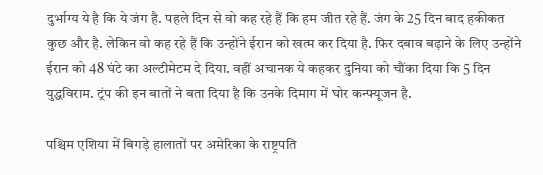दुर्भाग्य ये है कि ये जंग है. पहले दिन से वो कह रहे हैं कि हम जीत रहे हैं. जंग के 25 दिन बाद हकीकत कुछ और है. लेकिन वो कह रहे हैं कि उन्होंने ईरान को खत्म कर दिया है. फिर दबाव बढ़ाने के लिए उन्होंने ईरान को 48 घंटे का अल्टीमेटम दे दिया. वहीं अचानक ये कहकर दुनिया को चौंका दिया कि 5 दिन युद्धविराम. ट्रंप की इन बातों ने बता दिया है कि उनके दिमाग में घोर कन्फ्यूजन है.

पश्चिम एशिया में बिगड़े हालातों पर अमेरिका के राष्ट्रपति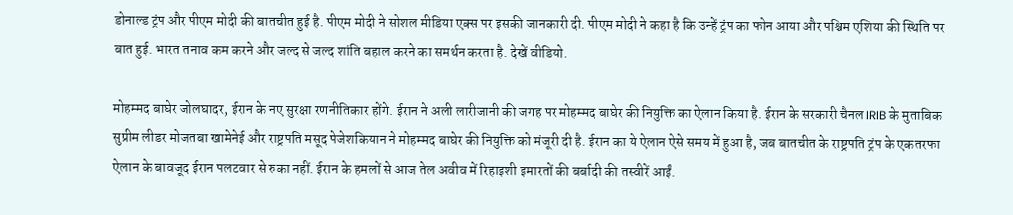डोनाल्ड ट्रंप और पीएम मोदी की बातचीत हुई है. पीएम मोदी ने सोशल मीडिया एक्स पर इसकी जानकारी दी. पीएम मोदी ने कहा है कि उन्हें ट्रंप का फोन आया और पश्चिम एशिया की स्थिति पर बात हुई. भारत तनाव कम करने और जल्द से जल्द शांति बहाल करने का समर्थन करता है. देखें वीडियो.

मोहम्मद बाघेर जोलघादर, ईरान के नए सुरक्षा रणनीतिकार होंगे. ईरान ने अली लारीजानी की जगह पर मोहम्मद बाघेर की नियुक्ति का ऐलान किया है. ईरान के सरकारी चैनल IRIB के मुताबिक सुप्रीम लीडर मोजतबा खामेनेई और राष्ट्रपति मसूद पेजेशकियान ने मोहम्मद बाघेर की नियुक्ति को मंजूरी दी है. ईरान का ये ऐलान ऐसे समय में हुआ है, जब बातचीत के राष्ट्रपति ट्रंप के एकतरफा ऐलान के बावजूद ईरान पलटवार से रुका नहीं. ईरान के हमलों से आज तेल अवीव में रिहाइशी इमारतों की बर्बादी की तस्वीरें आईं.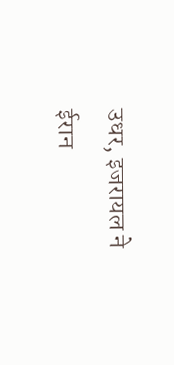उधर, इजरायल ने ईरान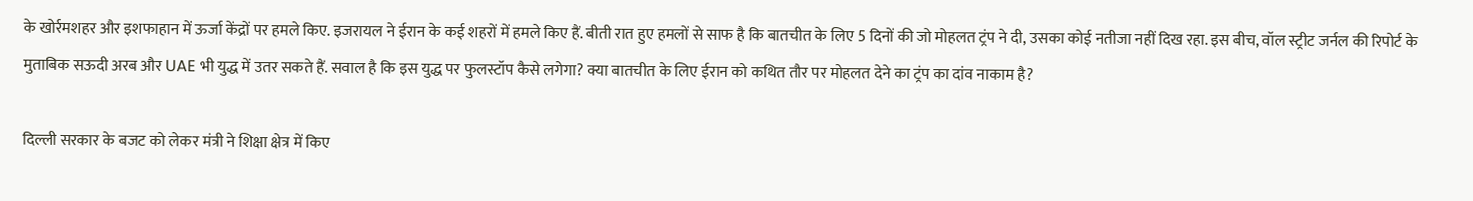के खोर्रमशहर और इशफाहान में ऊर्जा केंद्रों पर हमले किए. इजरायल ने ईरान के कई शहरों में हमले किए हैं. बीती रात हुए हमलों से साफ है कि बातचीत के लिए 5 दिनों की जो मोहलत ट्रंप ने दी, उसका कोई नतीजा नहीं दिख रहा. इस बीच, वॉल स्ट्रीट जर्नल की रिपोर्ट के मुताबिक सऊदी अरब और UAE भी युद्ध में उतर सकते हैं. सवाल है कि इस युद्ध पर फुलस्टॉप कैसे लगेगा? क्या बातचीत के लिए ईरान को कथित तौर पर मोहलत देने का ट्रंप का दांव नाकाम है?

दिल्ली सरकार के बजट को लेकर मंत्री ने शिक्षा क्षेत्र में किए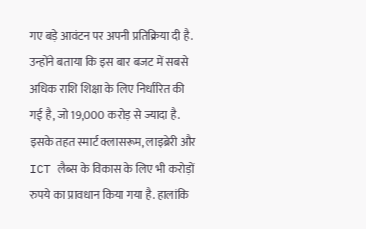गए बड़े आवंटन पर अपनी प्रतिक्रिया दी है. उन्होंने बताया कि इस बार बजट में सबसे अधिक राशि शिक्षा के लिए निर्धारित की गई है, जो 19,000 करोड़ से ज्यादा है. इसके तहत स्मार्ट क्लासरूम, लाइब्रेरी और ICT लैब्स के विकास के लिए भी करोड़ों रुपये का प्रावधान किया गया है. हालांकि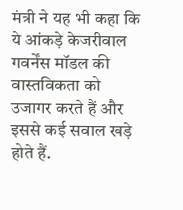मंत्री ने यह भी कहा कि ये आंकड़े केजरीवाल गवर्नेंस मॉडल की वास्तविकता को उजागर करते हैं और इससे कई सवाल खड़े होते हैं.